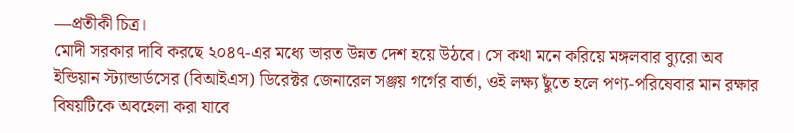—প্রতীকী চিত্র।
মোদী সরকার দাবি করছে ২০৪৭-এর মধ্যে ভারত উন্নত দেশ হয়ে উঠবে। সে কথা মনে করিয়ে মঙ্গলবার ব্যুরো অব ইন্ডিয়ান স্ট্যান্ডার্ডসের (বিআইএস) ডিরেক্টর জেনারেল সঞ্জয় গর্গের বার্তা, ওই লক্ষ্য ছুঁতে হলে পণ্য-পরিষেবার মান রক্ষার বিষয়টিকে অবহেলা করা যাবে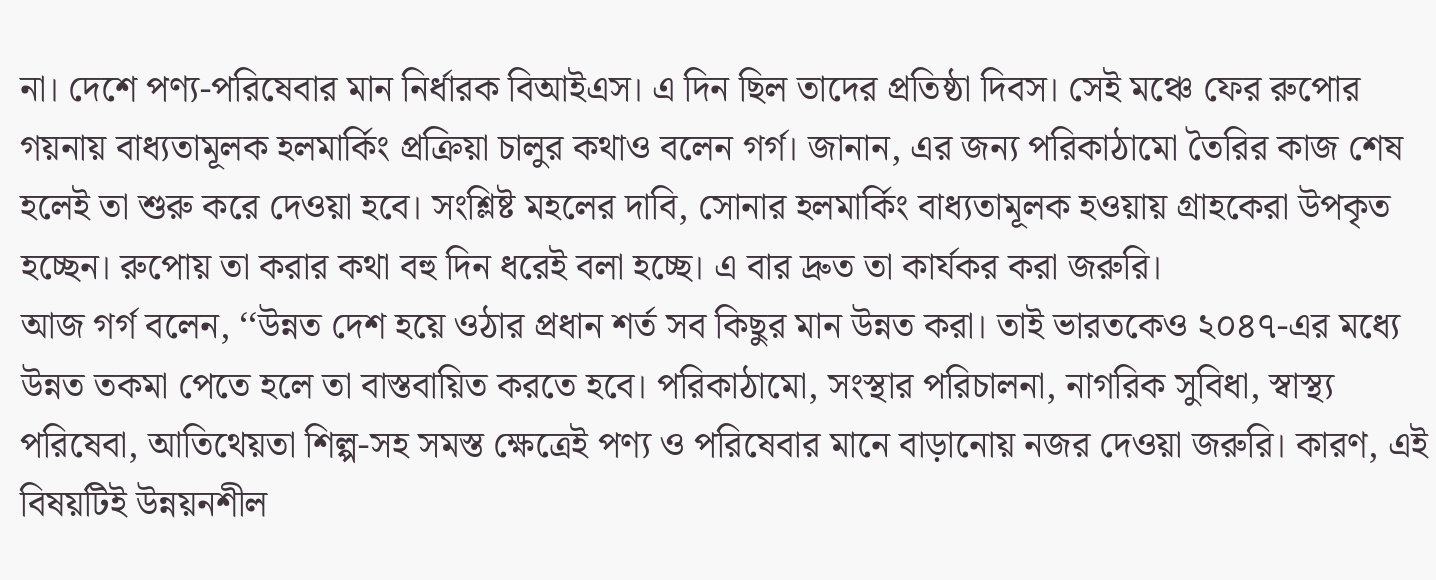না। দেশে পণ্য-পরিষেবার মান নির্ধারক বিআইএস। এ দিন ছিল তাদের প্রতিষ্ঠা দিবস। সেই মঞ্চে ফের রুপোর গয়নায় বাধ্যতামূলক হলমার্কিং প্রক্রিয়া চালুর কথাও বলেন গর্গ। জানান, এর জন্য পরিকাঠামো তৈরির কাজ শেষ হলেই তা শুরু করে দেওয়া হবে। সংশ্লিষ্ট মহলের দাবি, সোনার হলমার্কিং বাধ্যতামূলক হওয়ায় গ্রাহকেরা উপকৃত হচ্ছেন। রুপোয় তা করার কথা বহু দিন ধরেই বলা হচ্ছে। এ বার দ্রুত তা কার্যকর করা জরুরি।
আজ গর্গ বলেন, ‘‘উন্নত দেশ হয়ে ওঠার প্রধান শর্ত সব কিছুর মান উন্নত করা। তাই ভারতকেও ২০৪৭-এর মধ্যে উন্নত তকমা পেতে হলে তা বাস্তবায়িত করতে হবে। পরিকাঠামো, সংস্থার পরিচালনা, নাগরিক সুবিধা, স্বাস্থ্য পরিষেবা, আতিথেয়তা শিল্প-সহ সমস্ত ক্ষেত্রেই পণ্য ও পরিষেবার মানে বাড়ানোয় নজর দেওয়া জরুরি। কারণ, এই বিষয়টিই উন্নয়নশীল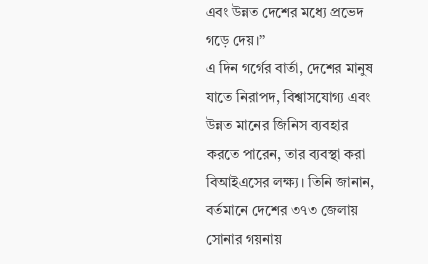এবং উন্নত দেশের মধ্যে প্রভেদ গড়ে দেয়।’’
এ দিন গর্গের বার্তা, দেশের মানুষ যাতে নিরাপদ, বিশ্বাসযোগ্য এবং উন্নত মানের জিনিস ব্যবহার করতে পারেন, তার ব্যবস্থা করা বিআইএসের লক্ষ্য। তিনি জানান, বর্তমানে দেশের ৩৭৩ জেলায় সোনার গয়নায়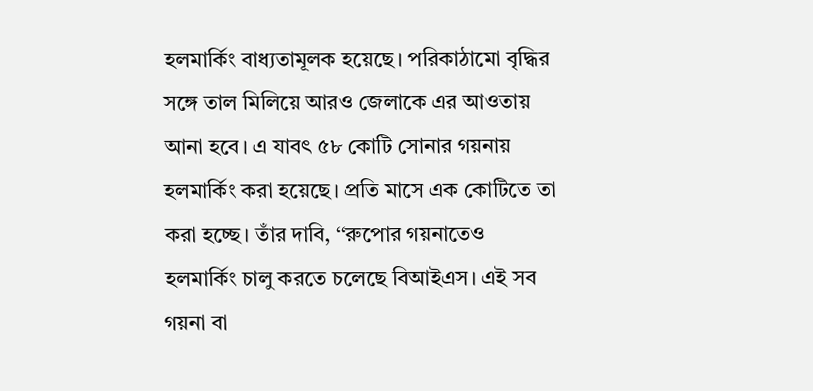হলমার্কিং বাধ্যতামূলক হয়েছে। পরিকাঠামো বৃদ্ধির সঙ্গে তাল মিলিয়ে আরও জেলাকে এর আওতায় আনা হবে। এ যাবৎ ৫৮ কোটি সোনার গয়নায় হলমার্কিং করা হয়েছে। প্রতি মাসে এক কোটিতে তা করা হচ্ছে। তাঁর দাবি, ‘‘রুপোর গয়নাতেও হলমার্কিং চালু করতে চলেছে বিআইএস। এই সব গয়না বা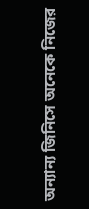অন্যান্য জিনিসে অনেকে নিজের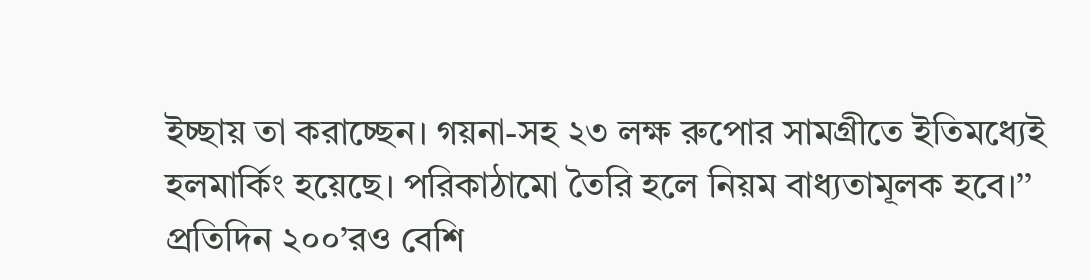ইচ্ছায় তা করাচ্ছেন। গয়না-সহ ২৩ লক্ষ রুপোর সামগ্রীতে ইতিমধ্যেই হলমার্কিং হয়েছে। পরিকাঠামো তৈরি হলে নিয়ম বাধ্যতামূলক হবে।’’
প্রতিদিন ২০০’রও বেশি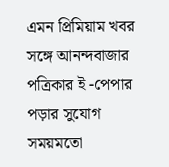এমন প্রিমিয়াম খবর
সঙ্গে আনন্দবাজার পত্রিকার ই -পেপার পড়ার সুযোগ
সময়মতো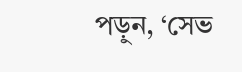পড়ুন, ‘সেভ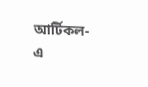আর্টিকল-এ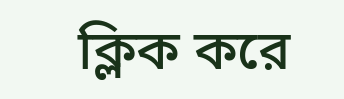ক্লিক করে